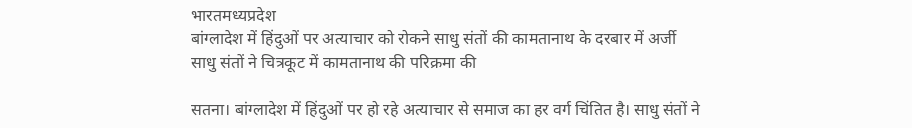भारतमध्यप्रदेश
बांग्लादेश में हिंदुओं पर अत्याचार को रोकने साधु संतों की कामतानाथ के दरबार में अर्जी
साधु संतों ने चित्रकूट में कामतानाथ की परिक्रमा की

सतना। बांग्लादेश में हिंदुओं पर हो रहे अत्याचार से समाज का हर वर्ग चिंतित है। साधु संतों ने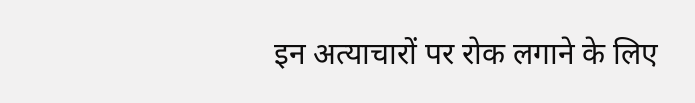इन अत्याचारों पर रोक लगाने के लिए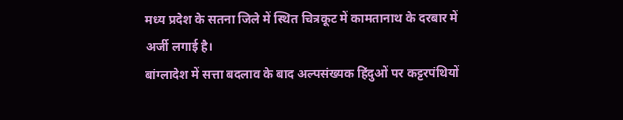मध्य प्रदेश के सतना जिले में स्थित चित्रकूट में कामतानाथ के दरबार में अर्जी लगाई है।
बांग्लादेश में सत्ता बदलाव के बाद अल्पसंख्यक हिंदुओं पर कट्टरपंथियों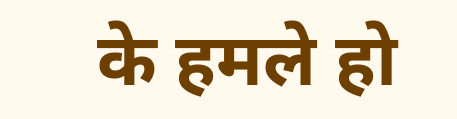के हमले हो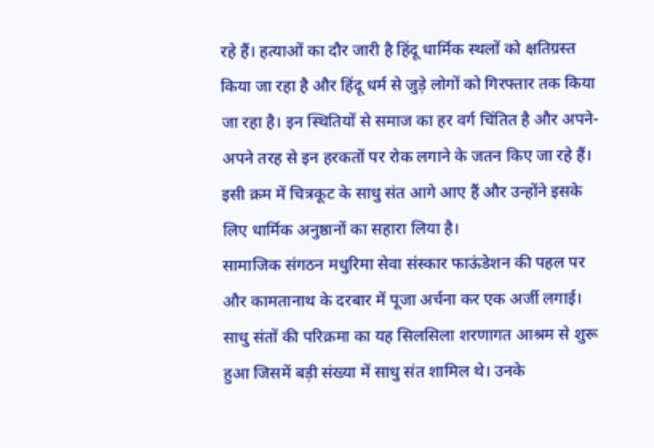रहे हैं। हत्याओं का दौर जारी है हिंदू धार्मिक स्थलों को क्षतिग्रस्त किया जा रहा है और हिंदू धर्म से जुड़े लोगों को गिरफ्तार तक किया जा रहा है। इन स्थितियों से समाज का हर वर्ग चिंतित है और अपने-अपने तरह से इन हरकतों पर रोक लगाने के जतन किए जा रहे हैं। इसी क्रम में चित्रकूट के साधु संत आगे आए हैं और उन्होंने इसके लिए धार्मिक अनुष्ठानों का सहारा लिया है।
सामाजिक संगठन मधुरिमा सेवा संस्कार फाऊंडेशन की पहल पर
और कामतानाथ के दरबार में पूजा अर्चना कर एक अर्जी लगाई। साधु संतों की परिक्रमा का यह सिलसिला शरणागत आश्रम से शुरू हुआ जिसमें बड़ी संख्या में साधु संत शामिल थे। उनके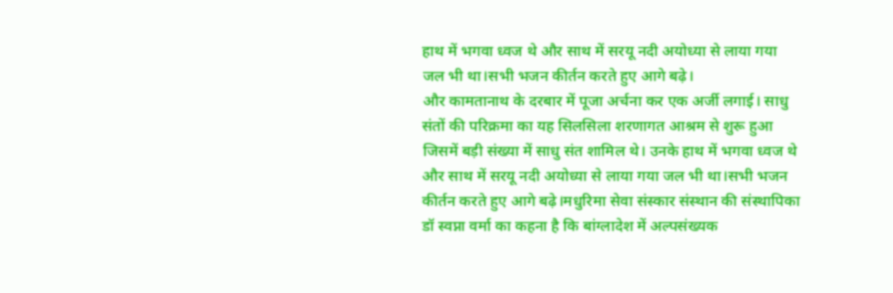हाथ में भगवा ध्वज थे और साथ में सरयू नदी अयोध्या से लाया गया जल भी था।सभी भजन कीर्तन करते हुए आगे बढ़े।
और कामतानाथ के दरबार में पूजा अर्चना कर एक अर्जी लगाई। साधु संतों की परिक्रमा का यह सिलसिला शरणागत आश्रम से शुरू हुआ जिसमें बड़ी संख्या में साधु संत शामिल थे। उनके हाथ में भगवा ध्वज थे और साथ में सरयू नदी अयोध्या से लाया गया जल भी था।सभी भजन कीर्तन करते हुए आगे बढ़े।मधुरिमा सेवा संस्कार संस्थान की संस्थापिका डॉ स्वप्ना वर्मा का कहना है कि बांग्लादेश में अल्पसंख्यक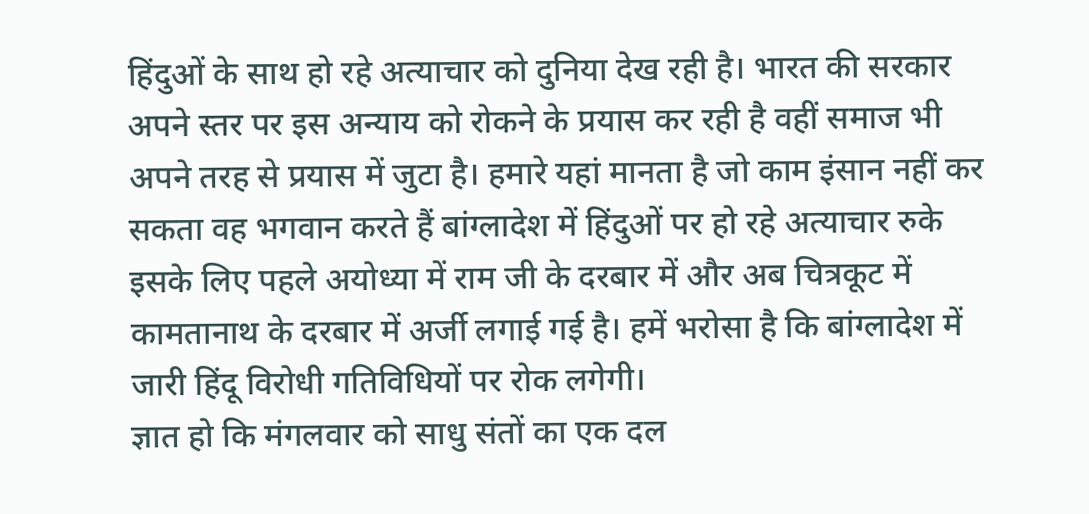हिंदुओं के साथ हो रहे अत्याचार को दुनिया देख रही है। भारत की सरकार अपने स्तर पर इस अन्याय को रोकने के प्रयास कर रही है वहीं समाज भी अपने तरह से प्रयास में जुटा है। हमारे यहां मानता है जो काम इंसान नहीं कर सकता वह भगवान करते हैं बांग्लादेश में हिंदुओं पर हो रहे अत्याचार रुके इसके लिए पहले अयोध्या में राम जी के दरबार में और अब चित्रकूट में कामतानाथ के दरबार में अर्जी लगाई गई है। हमें भरोसा है कि बांग्लादेश में जारी हिंदू विरोधी गतिविधियों पर रोक लगेगी।
ज्ञात हो कि मंगलवार को साधु संतों का एक दल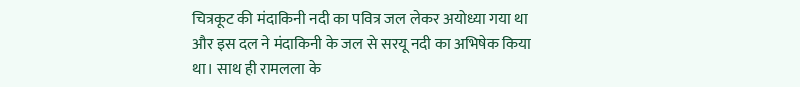चित्रकूट की मंदाकिनी नदी का पवित्र जल लेकर अयोध्या गया था और इस दल ने मंदाकिनी के जल से सरयू नदी का अभिषेक किया था। साथ ही रामलला के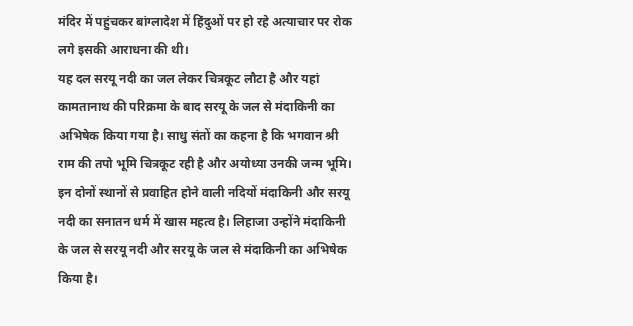मंदिर में पहुंचकर बांग्लादेश में हिंदुओं पर हो रहे अत्याचार पर रोक लगे इसकी आराधना की थी।
यह दल सरयू नदी का जल लेकर चित्रकूट लौटा है और यहां कामतानाथ की परिक्रमा के बाद सरयू के जल से मंदाकिनी का अभिषेक किया गया है। साधु संतों का कहना है कि भगवान श्री राम की तपो भूमि चित्रकूट रही है और अयोध्या उनकी जन्म भूमि। इन दोनों स्थानों से प्रवाहित होने वाली नदियों मंदाकिनी और सरयू नदी का सनातन धर्म में खास महत्व है। लिहाजा उन्होंने मंदाकिनी के जल से सरयू नदी और सरयू के जल से मंदाकिनी का अभिषेक किया है।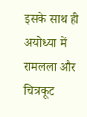इसके साथ ही अयोध्या में रामलला और चित्रकूट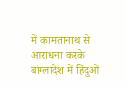में कामतानाथ से आराधना करके बांग्लादेश में हिंदुओं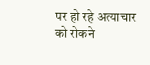पर हो रहे अत्याचार को रोकने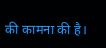की कामना की है।